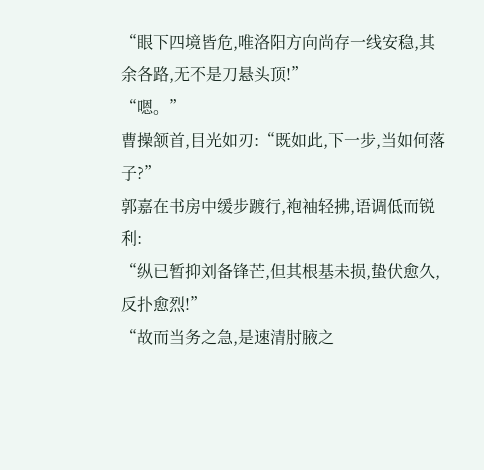“眼下四境皆危,唯洛阳方向尚存一线安稳,其余各路,无不是刀悬头顶!”
“嗯。”
曹操颔首,目光如刃:“既如此,下一步,当如何落子?”
郭嘉在书房中缓步踱行,袍袖轻拂,语调低而锐利:
“纵已暂抑刘备锋芒,但其根基未损,蛰伏愈久,反扑愈烈!”
“故而当务之急,是速清肘腋之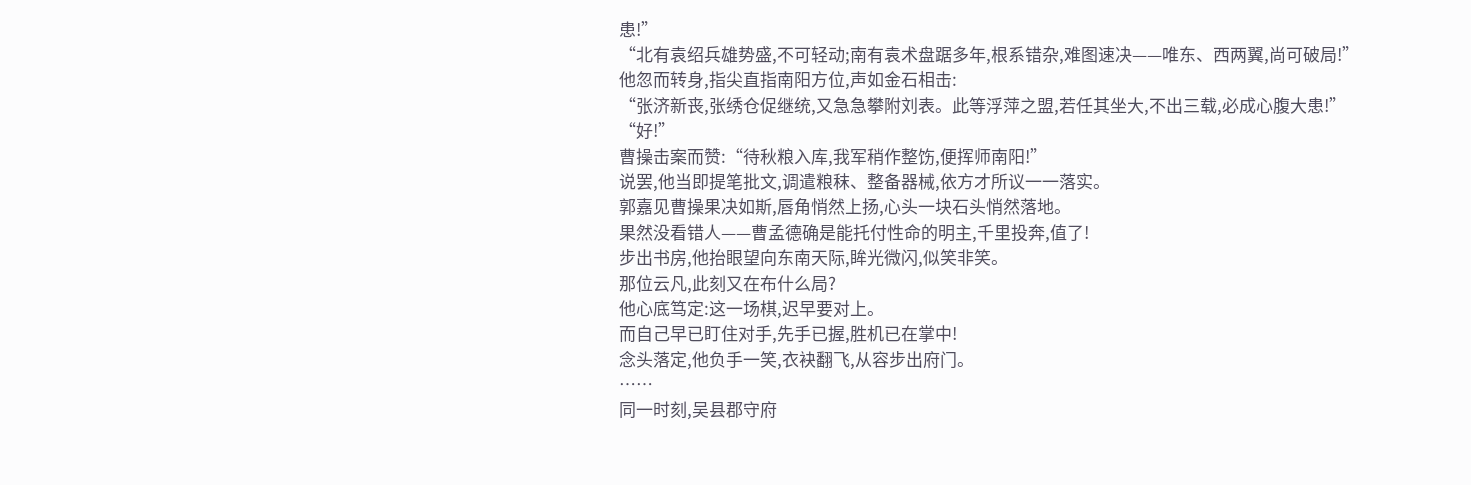患!”
“北有袁绍兵雄势盛,不可轻动;南有袁术盘踞多年,根系错杂,难图速决——唯东、西两翼,尚可破局!”
他忽而转身,指尖直指南阳方位,声如金石相击:
“张济新丧,张绣仓促继统,又急急攀附刘表。此等浮萍之盟,若任其坐大,不出三载,必成心腹大患!”
“好!”
曹操击案而赞:“待秋粮入库,我军稍作整饬,便挥师南阳!”
说罢,他当即提笔批文,调遣粮秣、整备器械,依方才所议一一落实。
郭嘉见曹操果决如斯,唇角悄然上扬,心头一块石头悄然落地。
果然没看错人——曹孟德确是能托付性命的明主,千里投奔,值了!
步出书房,他抬眼望向东南天际,眸光微闪,似笑非笑。
那位云凡,此刻又在布什么局?
他心底笃定:这一场棋,迟早要对上。
而自己早已盯住对手,先手已握,胜机已在掌中!
念头落定,他负手一笑,衣袂翻飞,从容步出府门。
……
同一时刻,吴县郡守府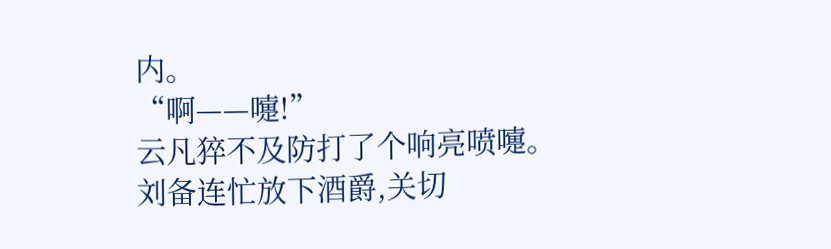内。
“啊——嚏!”
云凡猝不及防打了个响亮喷嚏。
刘备连忙放下酒爵,关切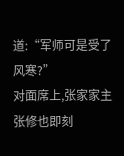道:“军师可是受了风寒?”
对面席上,张家家主张修也即刻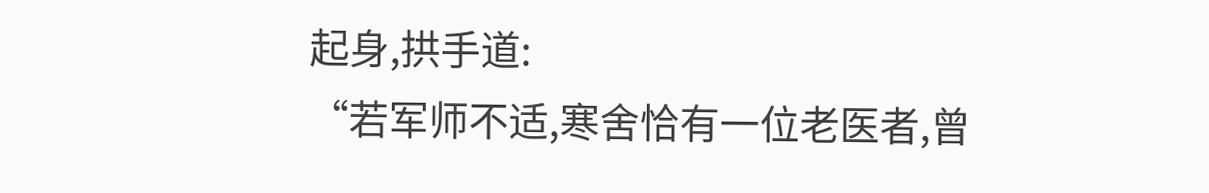起身,拱手道:
“若军师不适,寒舍恰有一位老医者,曾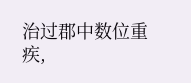治过郡中数位重疾,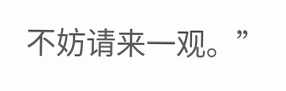不妨请来一观。”